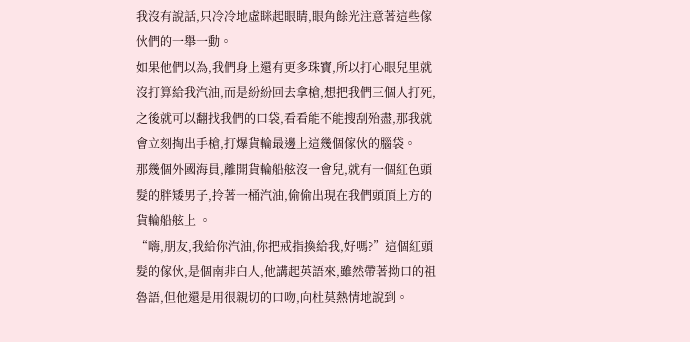我沒有說話,只冷冷地虛眯起眼睛,眼角餘光注意著這些傢伙們的一舉一動。
如果他們以為,我們身上還有更多珠寶,所以打心眼兒里就沒打算給我汽油,而是紛紛回去拿槍,想把我們三個人打死,之後就可以翻找我們的口袋,看看能不能搜刮殆盡,那我就會立刻掏出手槍,打爆貨輪最邊上這幾個傢伙的腦袋。
那幾個外國海員,離開貨輪船舷沒一會兒,就有一個紅色頭髮的胖矮男子,拎著一桶汽油,偷偷出現在我們頭頂上方的貨輪船舷上 。
“嗨,朋友,我給你汽油,你把戒指換給我,好嗎?”這個紅頭髮的傢伙,是個南非白人,他講起英語來,雖然帶著拗口的祖魯語,但他還是用很親切的口吻,向杜莫熱情地說到。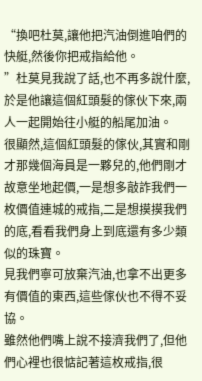“換吧杜莫,讓他把汽油倒進咱們的快艇,然後你把戒指給他。
”杜莫見我說了話,也不再多說什麼,於是他讓這個紅頭髮的傢伙下來,兩人一起開始往小艇的船尾加油。
很顯然,這個紅頭髮的傢伙,其實和剛才那幾個海員是一夥兒的,他們剛才故意坐地起價,一是想多敲詐我們一枚價值連城的戒指,二是想摸摸我們的底,看看我們身上到底還有多少類似的珠寶。
見我們寧可放棄汽油,也拿不出更多有價值的東西,這些傢伙也不得不妥協。
雖然他們嘴上說不接濟我們了,但他們心裡也很惦記著這枚戒指,很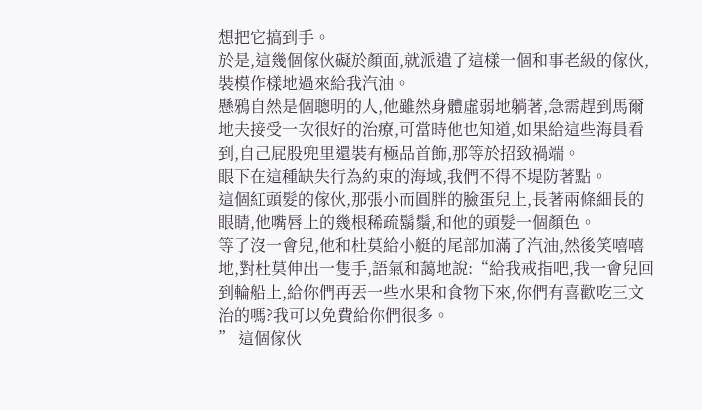想把它搞到手。
於是,這幾個傢伙礙於顏面,就派遣了這樣一個和事老級的傢伙,裝模作樣地過來給我汽油。
懸鴉自然是個聰明的人,他雖然身體虛弱地躺著,急需趕到馬爾地夫接受一次很好的治療,可當時他也知道,如果給這些海員看到,自己屁股兜里還裝有極品首飾,那等於招致禍端。
眼下在這種缺失行為約束的海域,我們不得不堤防著點。
這個紅頭髮的傢伙,那張小而圓胖的臉蛋兒上,長著兩條細長的眼睛,他嘴唇上的幾根稀疏鬍鬚,和他的頭髮一個顏色。
等了沒一會兒,他和杜莫給小艇的尾部加滿了汽油,然後笑嘻嘻地,對杜莫伸出一隻手,語氣和藹地說:“給我戒指吧,我一會兒回到輪船上,給你們再丟一些水果和食物下來,你們有喜歡吃三文治的嗎?我可以免費給你們很多。
” 這個傢伙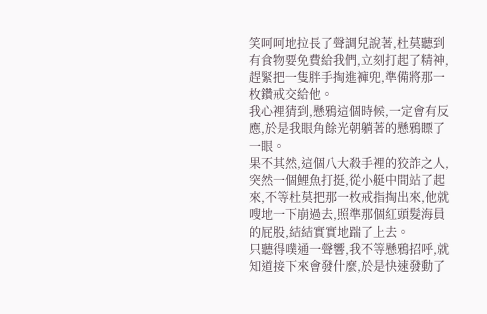笑呵呵地拉長了聲調兒說著,杜莫聽到有食物要免費給我們,立刻打起了精神,趕緊把一隻胖手掏進褲兜,準備將那一枚鑽戒交給他。
我心裡猜到,懸鴉這個時候,一定會有反應,於是我眼角餘光朝躺著的懸鴉瞟了一眼。
果不其然,這個八大殺手裡的狡詐之人,突然一個鯉魚打挺,從小艇中間站了起來,不等杜莫把那一枚戒指掏出來,他就嗖地一下崩過去,照準那個紅頭髮海員的屁股,結結實實地踹了上去。
只聽得噗通一聲響,我不等懸鴉招呼,就知道接下來會發什麼,於是快速發動了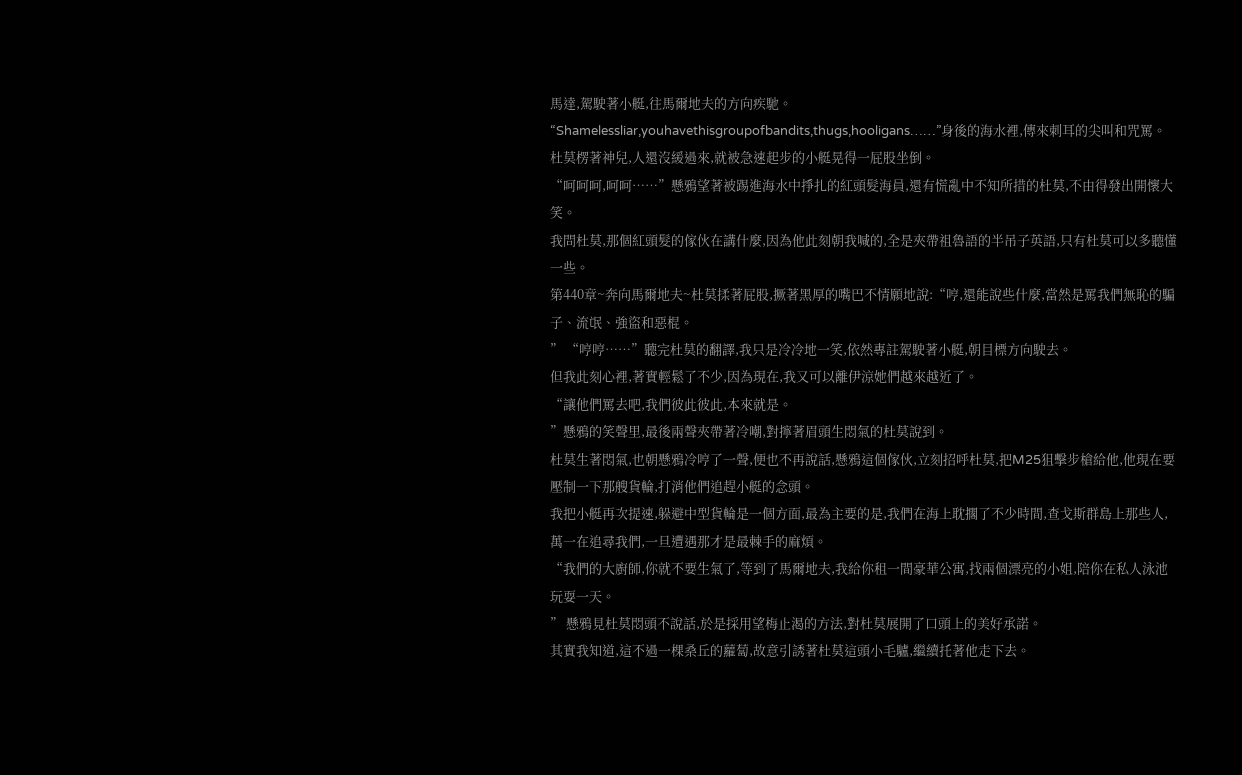馬達,駕駛著小艇,往馬爾地夫的方向疾馳。
“Shamelessliar,youhavethisgroupofbandits,thugs,hooligans……”身後的海水裡,傳來刺耳的尖叫和咒罵。
杜莫楞著神兒,人還沒緩過來,就被急速起步的小艇晃得一屁股坐倒。
“呵呵呵,呵呵……”懸鴉望著被踢進海水中掙扎的紅頭髮海員,還有慌亂中不知所措的杜莫,不由得發出開懷大笑。
我問杜莫,那個紅頭髮的傢伙在講什麼,因為他此刻朝我喊的,全是夾帶祖魯語的半吊子英語,只有杜莫可以多聽懂一些。
第440章~奔向馬爾地夫~杜莫揉著屁股,撅著黑厚的嘴巴不情願地說:“哼,還能說些什麼,當然是罵我們無恥的騙子、流氓、強盜和惡棍。
” “哼哼……”聽完杜莫的翻譯,我只是冷冷地一笑,依然專註駕駛著小艇,朝目標方向駛去。
但我此刻心裡,著實輕鬆了不少,因為現在,我又可以離伊涼她們越來越近了。
“讓他們罵去吧,我們彼此彼此,本來就是。
”懸鴉的笑聲里,最後兩聲夾帶著冷嘲,對擰著眉頭生悶氣的杜莫說到。
杜莫生著悶氣,也朝懸鴉冷哼了一聲,便也不再說話,懸鴉這個傢伙,立刻招呼杜莫,把M25狙擊步槍給他,他現在要壓制一下那艘貨輪,打消他們追趕小艇的念頭。
我把小艇再次提速,躲避中型貨輪是一個方面,最為主要的是,我們在海上耽擱了不少時間,查戈斯群島上那些人,萬一在追尋我們,一旦遭遇那才是最棘手的麻煩。
“我們的大廚師,你就不要生氣了,等到了馬爾地夫,我給你租一間豪華公寓,找兩個漂亮的小姐,陪你在私人泳池玩耍一天。
” 懸鴉見杜莫悶頭不說話,於是採用望梅止渴的方法,對杜莫展開了口頭上的美好承諾。
其實我知道,這不過一棵桑丘的蘿蔔,故意引誘著杜莫這頭小毛驢,繼續托著他走下去。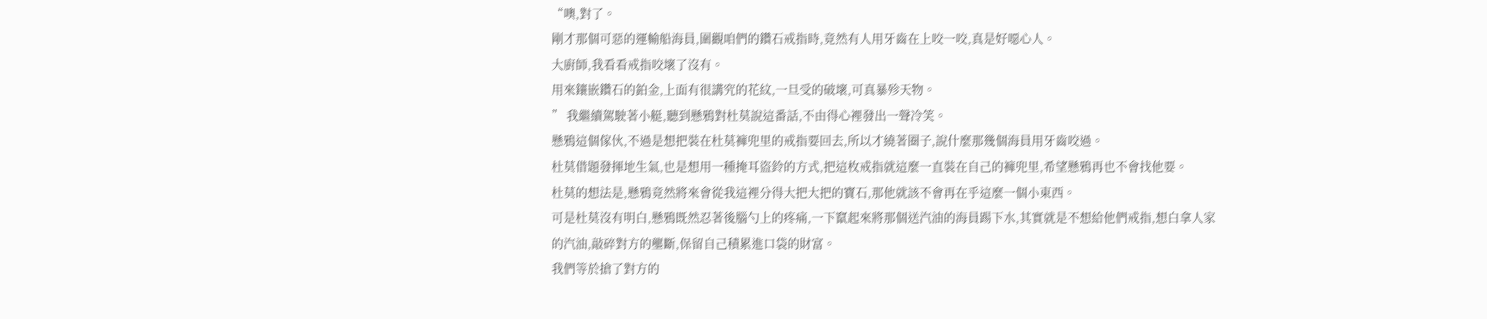“噢,對了。
剛才那個可惡的運輸船海員,圍觀咱們的鑽石戒指時,竟然有人用牙齒在上咬一咬,真是好噁心人。
大廚師,我看看戒指咬壞了沒有。
用來鑲嵌鑽石的鉑金,上面有很講究的花紋,一旦受的破壞,可真暴殄天物。
” 我繼續駕駛著小艇,聽到懸鴉對杜莫說這番話,不由得心裡發出一聲冷笑。
懸鴉這個傢伙,不過是想把裝在杜莫褲兜里的戒指要回去,所以才繞著圈子,說什麼那幾個海員用牙齒咬過。
杜莫借題發揮地生氣,也是想用一種掩耳盜鈴的方式,把這枚戒指就這麼一直裝在自己的褲兜里,希望懸鴉再也不會找他要。
杜莫的想法是,懸鴉竟然將來會從我這裡分得大把大把的寶石,那他就該不會再在乎這麼一個小東西。
可是杜莫沒有明白,懸鴉既然忍著後腦勺上的疼痛,一下竄起來將那個送汽油的海員踢下水,其實就是不想給他們戒指,想白拿人家的汽油,敲碎對方的壟斷,保留自己積累進口袋的財富。
我們等於搶了對方的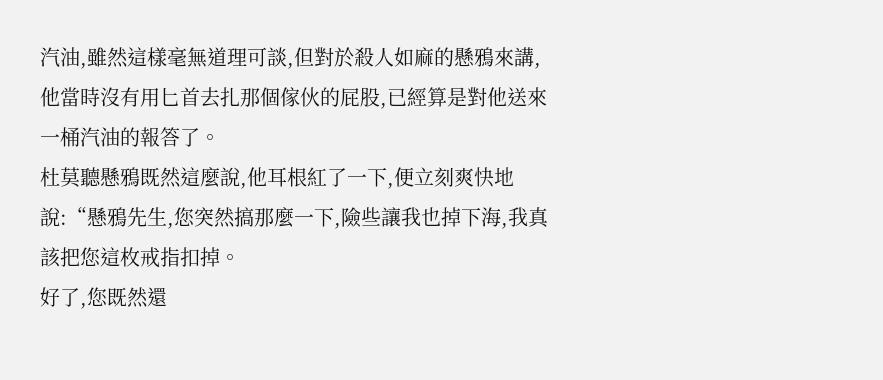汽油,雖然這樣毫無道理可談,但對於殺人如麻的懸鴉來講,他當時沒有用匕首去扎那個傢伙的屁股,已經算是對他送來一桶汽油的報答了。
杜莫聽懸鴉既然這麼說,他耳根紅了一下,便立刻爽快地說:“懸鴉先生,您突然搞那麼一下,險些讓我也掉下海,我真該把您這枚戒指扣掉。
好了,您既然還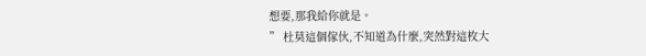想要,那我給你就是。
” 杜莫這個傢伙,不知道為什麼,突然對這枚大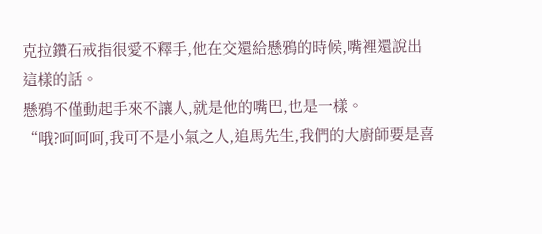克拉鑽石戒指很愛不釋手,他在交還給懸鴉的時候,嘴裡還說出這樣的話。
懸鴉不僅動起手來不讓人,就是他的嘴巴,也是一樣。
“哦?呵呵呵,我可不是小氣之人,追馬先生,我們的大廚師要是喜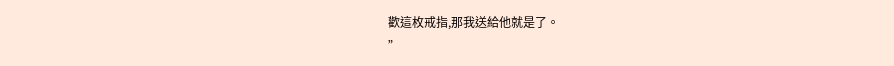歡這枚戒指,那我送給他就是了。
”